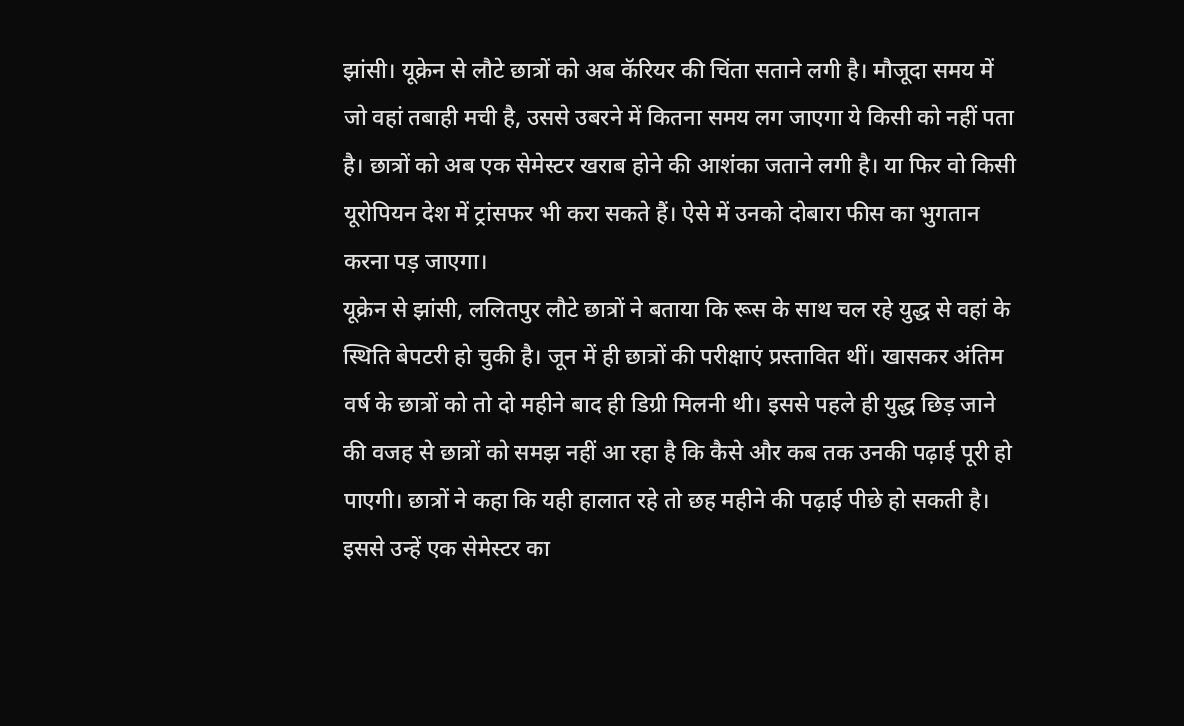झांसी। यूक्रेन से लौटे छात्रों को अब कॅरियर की चिंता सताने लगी है। मौजूदा समय में जो वहां तबाही मची है, उससे उबरने में कितना समय लग जाएगा ये किसी को नहीं पता है। छात्रों को अब एक सेमेस्टर खराब होने की आशंका जताने लगी है। या फिर वो किसी यूरोपियन देश में ट्रांसफर भी करा सकते हैं। ऐसे में उनको दोबारा फीस का भुगतान करना पड़ जाएगा।
यूक्रेन से झांसी, ललितपुर लौटे छात्रों ने बताया कि रूस के साथ चल रहे युद्ध से वहां के स्थिति बेपटरी हो चुकी है। जून में ही छात्रों की परीक्षाएं प्रस्तावित थीं। खासकर अंतिम वर्ष के छात्रों को तो दो महीने बाद ही डिग्री मिलनी थी। इससे पहले ही युद्ध छिड़ जाने की वजह से छात्रों को समझ नहीं आ रहा है कि कैसे और कब तक उनकी पढ़ाई पूरी हो पाएगी। छात्रों ने कहा कि यही हालात रहे तो छह महीने की पढ़ाई पीछे हो सकती है। इससे उन्हें एक सेमेस्टर का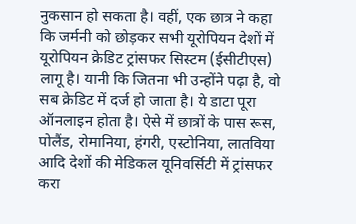नुकसान हो सकता है। वहीं, एक छात्र ने कहा कि जर्मनी को छोड़कर सभी यूरोपियन देशों में यूरोपियन क्रेडिट ट्रांसफर सिस्टम (ईसीटीएस) लागू है। यानी कि जितना भी उन्होंने पढ़ा है, वो सब क्रेडिट में दर्ज हो जाता है। ये डाटा पूरा ऑनलाइन होता है। ऐसे में छात्रों के पास रूस, पोलैंड, रोमानिया, हंगरी, एस्टोनिया, लातविया आदि देशों की मेडिकल यूनिवर्सिटी में ट्रांसफर करा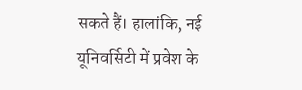सकते हैं। हालांकि, नई यूनिवर्सिटी में प्रवेश के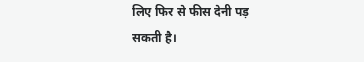लिए फिर से फीस देनी पड़ सकती है।